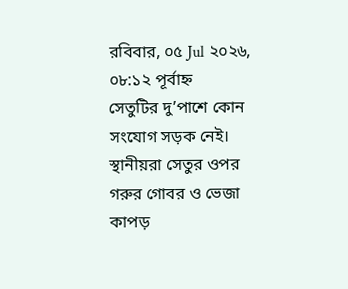রবিবার, ০৫ Jul ২০২৬, ০৮:১২ পূর্বাহ্ন
সেতুটির দু’পাশে কোন সংযোগ সড়ক নেই। স্থানীয়রা সেতুর ওপর গরুর গোবর ও ভেজা কাপড়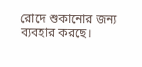রোদে শুকানোর জন্য ব্যবহার করছে।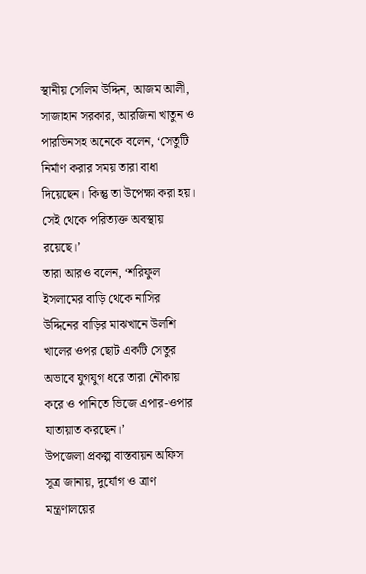স্থানীয় সেলিম উদ্দিন, আজম আলী, সাজাহান সরকার, আরজিনা খাতুন ও পারভিনসহ অনেকে বলেন, ‘সেতুটি নির্মাণ করার সময় তারা বাধা দিয়েছেন। কিন্তু তা উপেক্ষা করা হয়। সেই থেকে পরিত্যক্ত অবস্থায় রয়েছে।’
তারা আরও বলেন, ‘শরিফুল ইসলামের বাড়ি থেকে নাসির উদ্দিনের বাড়ির মাঝখানে উলশি খালের ওপর ছোট একটি সেতুর অভাবে যুগযুগ ধরে তারা নৌকায় করে ও পানিতে ভিজে এপার-ওপার যাতায়াত করছেন।’
উপজেলা প্রকল্প বাস্তবায়ন অফিস সূত্র জানায়, দুর্যোগ ও ত্রাণ মন্ত্রণালয়ের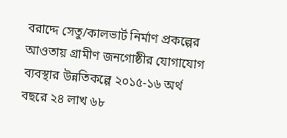বরাদ্দে সেতু/কালভার্ট নির্মাণ প্রকল্পের আওতায় গ্রামীণ জনগোষ্ঠীর যোগাযোগ ব্যবস্থার উন্নতিকল্পে ২০১৫-১৬ অর্থ বছরে ২৪ লাখ ৬৮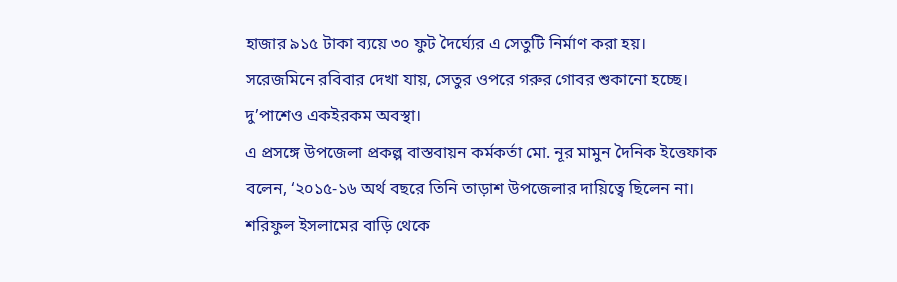হাজার ৯১৫ টাকা ব্যয়ে ৩০ ফুট দৈর্ঘ্যের এ সেতুটি নির্মাণ করা হয়।
সরেজমিনে রবিবার দেখা যায়, সেতুর ওপরে গরুর গোবর শুকানো হচ্ছে। দু’পাশেও একইরকম অবস্থা।
এ প্রসঙ্গে উপজেলা প্রকল্প বাস্তবায়ন কর্মকর্তা মো. নূর মামুন দৈনিক ইত্তেফাক বলেন, ‘২০১৫-১৬ অর্থ বছরে তিনি তাড়াশ উপজেলার দায়িত্বে ছিলেন না। শরিফুল ইসলামের বাড়ি থেকে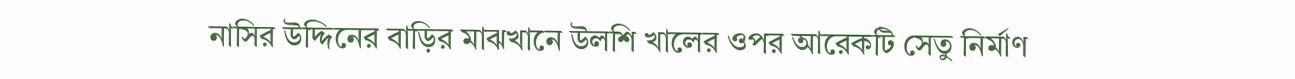নাসির উদ্দিনের বাড়ির মাঝখানে উলশি খালের ওপর আরেকটি সেতু নির্মাণ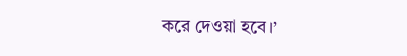করে দেওয়া হবে।’